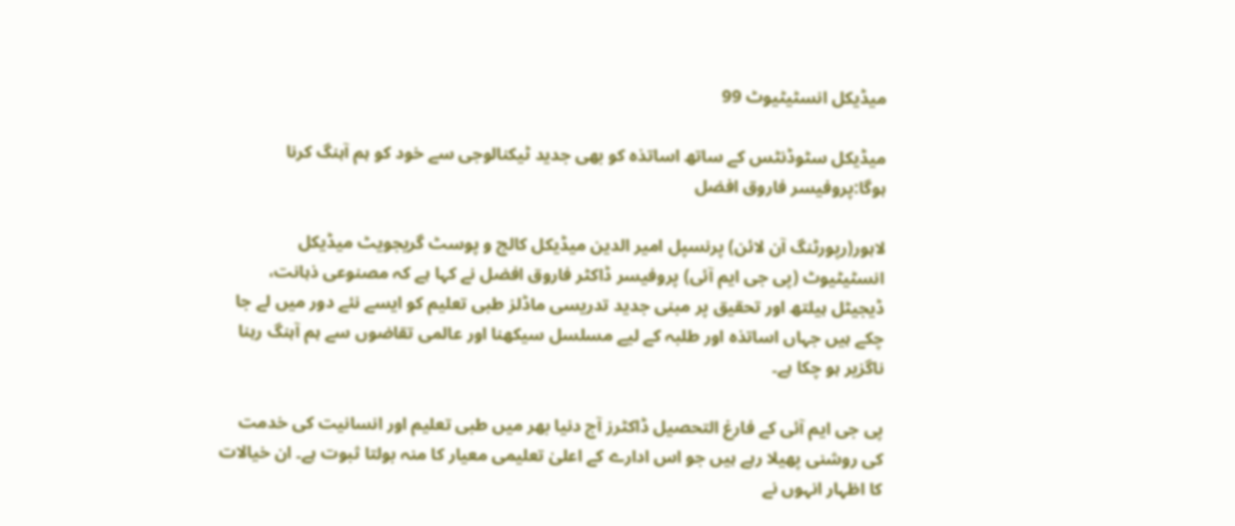میڈیکل انسٹیٹیوٹ 99

میڈیکل سٹوڈنٹس کے ساتھ اساتذہ کو بھی جدید ٹیکنالوجی سے خود کو ہم آہنگ کرنا ہوگا:پروفیسر فاروق افضل

لاہور(رپورٹنگ آن لائن) پرنسپل امیر الدین میڈیکل کالج و پوسٹ گریجویٹ میڈیکل انسٹیٹیوٹ (پی جی ایم آئی) پروفیسر ڈاکٹر فاروق افضل نے کہا ہے کہ مصنوعی ذہانت، ڈیجیٹل ہیلتھ اور تحقیق پر مبنی جدید تدریسی ماڈلز طبی تعلیم کو ایسے نئے دور میں لے جا چکے ہیں جہاں اساتذہ اور طلبہ کے لیے مسلسل سیکھنا اور عالمی تقاضوں سے ہم آہنگ رہنا ناگزیر ہو چکا ہے۔

پی جی ایم آئی کے فارغ التحصیل ڈاکٹرز آج دنیا بھر میں طبی تعلیم اور انسانیت کی خدمت کی روشنی پھیلا رہے ہیں جو اس ادارے کے اعلیٰ تعلیمی معیار کا منہ بولتا ثبوت ہے۔ ان خیالات کا اظہار انہوں نے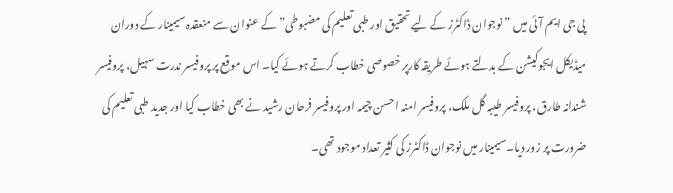پی جی ایم آئی میں ”نوجوان ڈاکٹرز کے لیے تحقیق اور طبی تعلیم کی مضبوطی” کے عنوان سے منعقدہ سیمینار کے دوران میڈیکل ایجوکیشن کے بدلتے ہوئے طریقہ کارپر خصوصی خطاب کرتے ہوئے کیا۔ اس موقع پر پروفیسر ندرت سہیل، پروفیسر شندانہ طارق، پروفیسر طیبہ گل ملک، پروفیسر امنہ احسن چیمہ اور پروفیسر فرحان رشید نے بھی خطاب کیا اور جدید طبی تعلیم کی ضرورت پر زور دیا۔سیمینار میں نوجوان ڈاکٹرز کی کثیر تعداد موجود تھی۔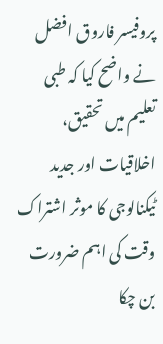پروفیسر فاروق افضل نے واضح کیا کہ طبی تعلیم میں تحقیق، اخلاقیات اور جدید ٹیکنالوجی کا موثر اشتراک وقت کی اہم ضرورت بن چکا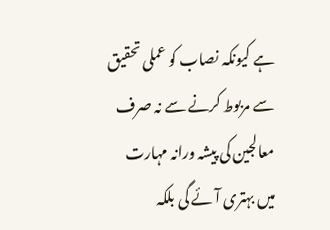ہے کیونکہ نصاب کو عملی تحقیق سے مربوط کرنے سے نہ صرف معالجین کی پیشہ ورانہ مہارت میں بہتری آئے گی بلکہ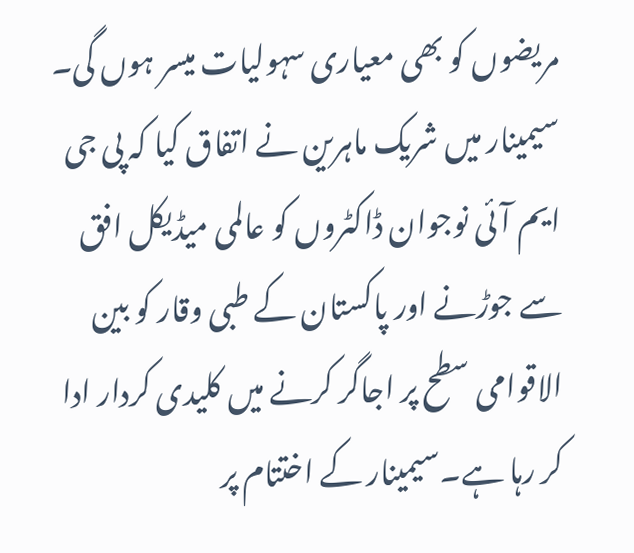مریضوں کو بھی معیاری سہولیات میسر ہوں گی۔ سیمینار میں شریک ماہرین نے اتفاق کیا کہ پی جی ایم آئی نوجوان ڈاکٹروں کو عالمی میڈیکل افق سے جوڑنے اور پاکستان کے طبی وقار کو بین الاقوامی سطح پر اجاگر کرنے میں کلیدی کردار ادا کر رہا ہے۔سیمینار کے اختتام پر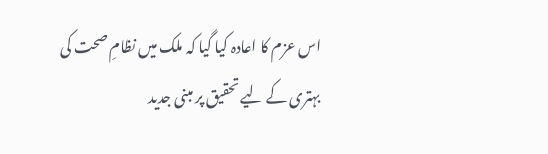اس عزم کا اعادہ کیا گیا کہ ملک میں نظامِ صحت کی بہتری کے لیے تحقیق پر مبنی جدید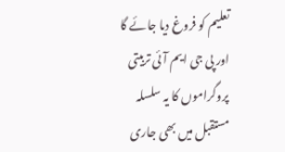تعلیم کو فروغ دیا جائے گا اور پی جی ایم آئی تربیتی پروگراموں کا یہ سلسلہ مستقبل میں بھی جاری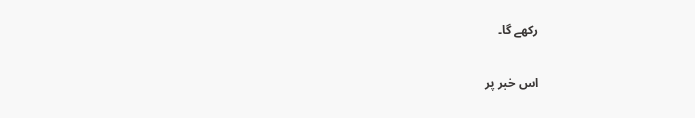رکھے گا۔

اس خبر پر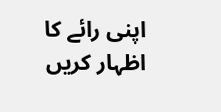اپنی رائے کا اظہار کریں